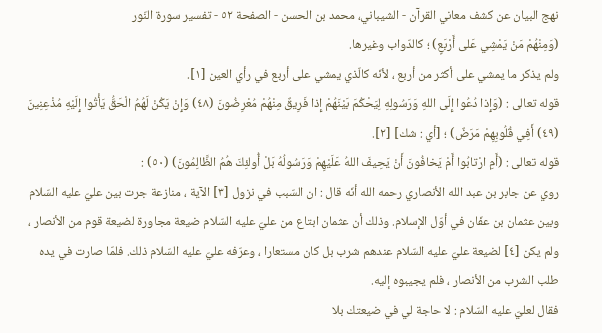نهج البيان عن كشف معاني القرآن - الشيباني، محمد بن الحسن - الصفحة ٥٢ - تفسير سورة النّور
(وَمِنْهُمْ مَنْ يَمْشِي عَلى أَرْبَعٍ) ؛ كالدّواب وغيرها.
ولم يذكر ما يمشي على أكثر من أربع ، لأنّه كالّذي يمشي على أربع في رأي العين [١].
قوله تعالى : (وَإِذا دُعُوا إِلَى اللهِ وَرَسُولِهِ لِيَحْكُمَ بَيْنَهُمْ إِذا فَرِيقٌ مِنْهُمْ مُعْرِضُونَ (٤٨) وَإِنْ يَكُنْ لَهُمُ الْحَقُّ يَأْتُوا إِلَيْهِ مُذْعِنِينَ (٤٩) أَفِي قُلُوبِهِمْ مَرَضٌ) ؛ [أي : شك] [٢].
قوله تعالى : (أَمِ ارْتابُوا أَمْ يَخافُونَ أَنْ يَحِيفَ اللهُ عَلَيْهِمْ وَرَسُولُهُ بَلْ أُولئِكَ هُمُ الظَّالِمُونَ) (٥٠) :
روي عن جابر بن عبد الله الأنصاري رحمه الله أنّه قال : ان السّبب في نزول [٣] الآية ، منازعة جرت بين عليّ عليه السّلام وبين عثمان بن عفّان في أوّل الإسلام. وذلك أن عثمان ابتاع من عليّ عليه السّلام ضيعة مجاورة لضيعة قوم من الأنصار ، ولم يكن [٤] لضيعة عليّ عليه السّلام عندهم شرب بل كان مستعارا ، وعرّفه عليّ عليه السّلام ذلك. فلمّا صارت في يده طلب الشرب من الأنصار ، فلم يجيبوه إليه.
فقال لعليّ عليه السّلام : لا حاجة لي في ضيعتك بلا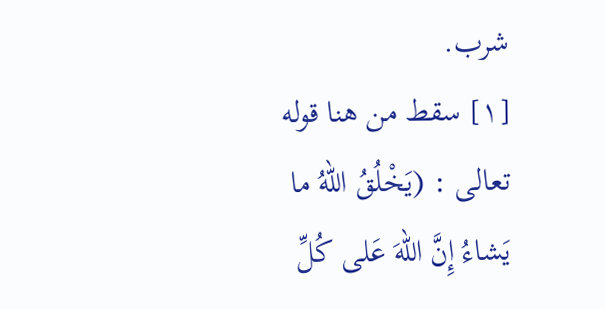شرب.
[١] سقط من هنا قوله تعالى : (يَخْلُقُ اللهُ ما يَشاءُ إِنَّ اللهَ عَلى كُلِّ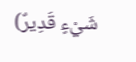شَيْءٍ قَدِيرٌ)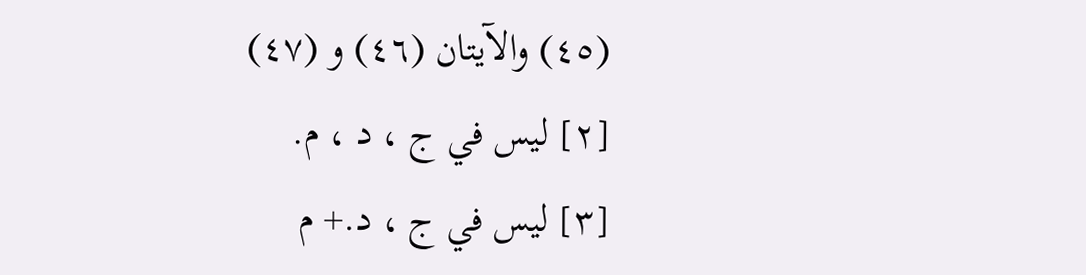(٤٥) والآيتان (٤٦) و (٤٧)
[٢] ليس في ج ، د ، م.
[٣] ليس في ج ، د.+ م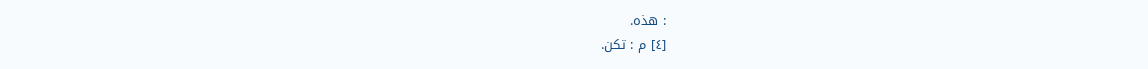: هذه.
[٤] م : تكن.